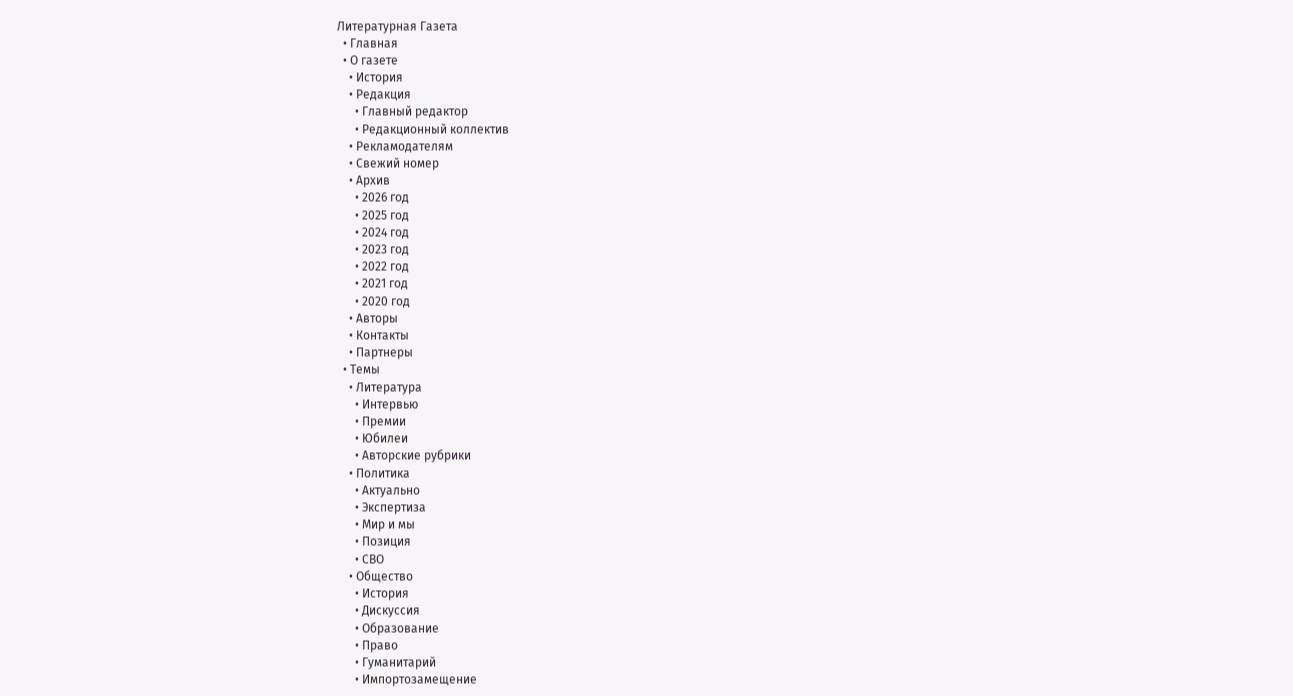Литературная Газета
  • Главная
  • О газете
    • История
    • Редакция
      • Главный редактор
      • Редакционный коллектив
    • Рекламодателям
    • Свежий номер
    • Архив
      • 2026 год
      • 2025 год
      • 2024 год
      • 2023 год
      • 2022 год
      • 2021 год
      • 2020 год
    • Авторы
    • Контакты
    • Партнеры
  • Темы
    • Литература
      • Интервью
      • Премии
      • Юбилеи
      • Авторские рубрики
    • Политика
      • Актуально
      • Экспертиза
      • Мир и мы
      • Позиция
      • СВО
    • Общество
      • История
      • Дискуссия
      • Образование
      • Право
      • Гуманитарий
      • Импортозамещение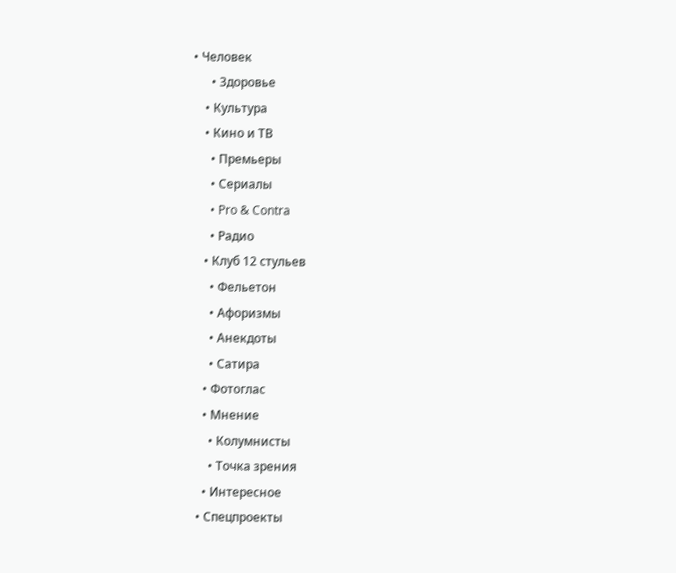• Человек
      • Здоровье
    • Культура
    • Кино и ТВ
      • Премьеры
      • Сериалы
      • Pro & Contra
      • Радио
    • Клуб 12 стульев
      • Фельетон
      • Афоризмы
      • Анекдоты
      • Сатира
    • Фотоглас
    • Мнение
      • Колумнисты
      • Точка зрения
    • Интересное
  • Спецпроекты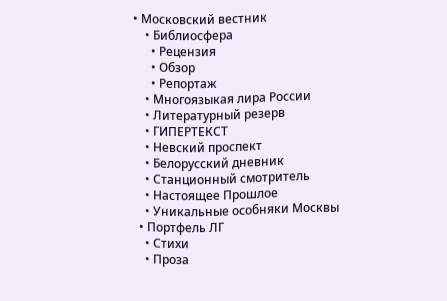• Московский вестник
    • Библиосфера
      • Рецензия
      • Обзор
      • Репортаж
    • Многоязыкая лира России
    • Литературный резерв
    • ГИПЕРТЕКСТ
    • Невский проспект
    • Белорусский дневник
    • Станционный смотритель
    • Настоящее Прошлое
    • Уникальные особняки Москвы
  • Портфель ЛГ
    • Стихи
    • Проза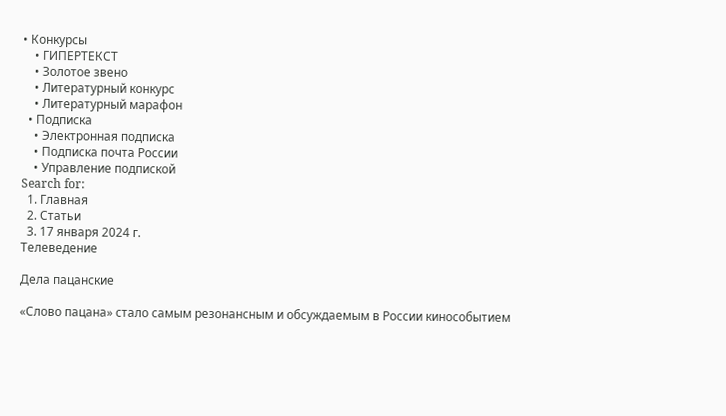• Конкурсы
    • ГИПЕРТЕКСТ
    • Золотое звено
    • Литературный конкурс
    • Литературный марафон
  • Подписка
    • Электронная подписка
    • Подписка почта России
    • Управление подпиской
Search for:
  1. Главная
  2. Статьи
  3. 17 января 2024 г.
Телеведение

Дела пацанские

«Слово пацана» стало самым резонансным и обсуждаемым в России кинособытием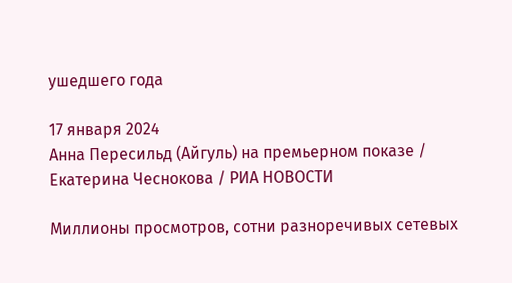ушедшего года

17 января 2024
Анна Пересильд (Айгуль) на премьерном показе / Екатерина Чеснокова / РИА НОВОСТИ

Миллионы просмотров, сотни разноречивых сетевых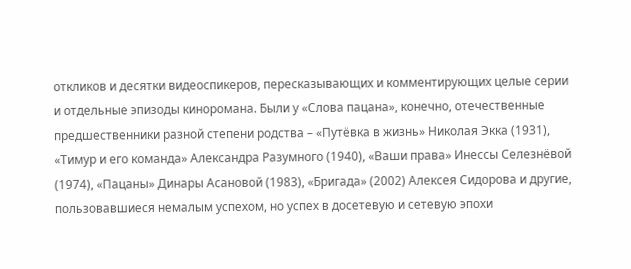откликов и десятки видеоспикеров, пересказывающих и комментирующих целые серии и отдельные эпизоды киноромана. Были у «Слова пацана», конечно, отечественные предшественники разной степени родства – «Путёвка в жизнь» Николая Экка (1931), «Тимур и его команда» Александра Разумного (1940), «Ваши права» Инессы Селезнёвой (1974), «Пацаны» Динары Асановой (1983), «Бригада» (2002) Алексея Сидорова и другие, пользовавшиеся немалым успехом, но успех в досетевую и сетевую эпохи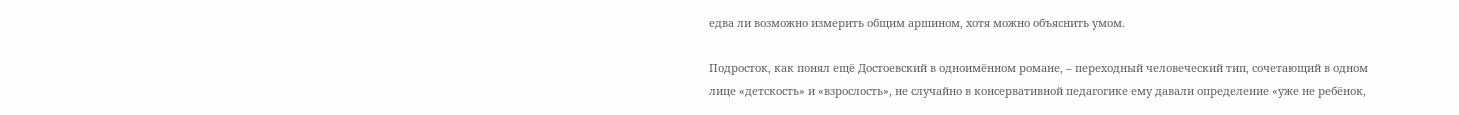едва ли возможно измерить общим аршином, хотя можно объяснить умом.

Подросток, как понял ещё Достоевский в одноимённом романе, – переходный человеческий тип, сочетающий в одном лице «детскость» и «взрослость», не случайно в консервативной педагогике ему давали определение «уже не ребёнок,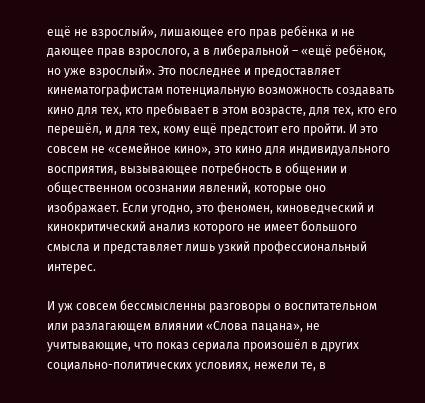ещё не взрослый», лишающее его прав ребёнка и не дающее прав взрослого, а в либеральной – «ещё ребёнок, но уже взрослый». Это последнее и предоставляет кинематографистам потенциальную возможность создавать кино для тех, кто пребывает в этом возрасте, для тех, кто его перешёл, и для тех, кому ещё предстоит его пройти. И это совсем не «семейное кино», это кино для индивидуального восприятия, вызывающее потребность в общении и общественном осознании явлений, которые оно изображает. Если угодно, это феномен, киноведческий и кинокритический анализ которого не имеет большого смысла и представляет лишь узкий профессиональный интерес.

И уж совсем бессмысленны разговоры о воспитательном или разлагающем влиянии «Слова пацана», не учитывающие, что показ сериала произошёл в других социально-политических условиях, нежели те, в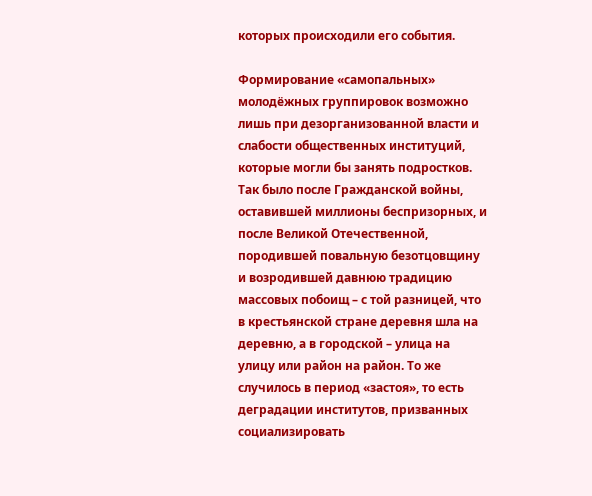которых происходили его события.

Формирование «самопальных» молодёжных группировок возможно лишь при дезорганизованной власти и слабости общественных институций, которые могли бы занять подростков. Так было после Гражданской войны, оставившей миллионы беспризорных, и после Великой Отечественной, породившей повальную безотцовщину и возродившей давнюю традицию массовых побоищ – с той разницей, что в крестьянской стране деревня шла на деревню, а в городской – улица на улицу или район на район. То же случилось в период «застоя», то есть деградации институтов, призванных социализировать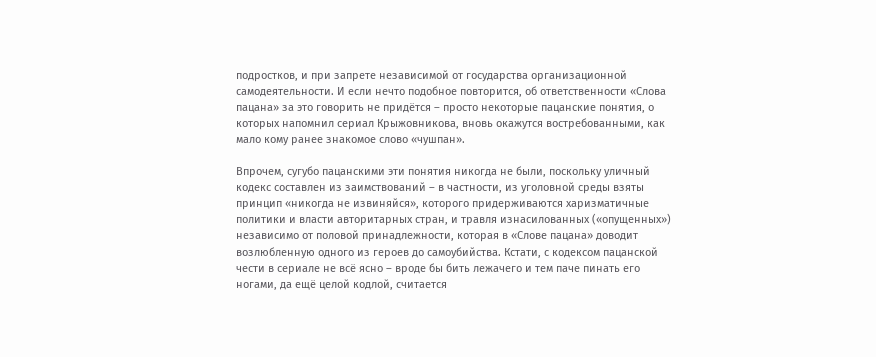подростков, и при запрете независимой от государства организационной самодеятельности. И если нечто подобное повторится, об ответственности «Слова пацана» за это говорить не придётся – просто некоторые пацанские понятия, о которых напомнил сериал Крыжовникова, вновь окажутся востребованными, как мало кому ранее знакомое слово «чушпан».

Впрочем, сугубо пацанскими эти понятия никогда не были, поскольку уличный кодекс составлен из заимствований – в частности, из уголовной среды взяты принцип «никогда не извиняйся», которого придерживаются харизматичные политики и власти авторитарных стран, и травля изнасилованных («опущенных») независимо от половой принадлежности, которая в «Слове пацана» доводит возлюбленную одного из героев до самоубийства. Кстати, с кодексом пацанской чести в сериале не всё ясно – вроде бы бить лежачего и тем паче пинать его ногами, да ещё целой кодлой, считается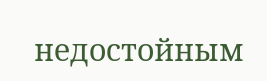недостойным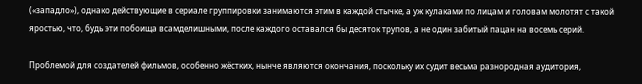(«западло»), однако действующие в сериале группировки занимаются этим в каждой стычке, а уж кулаками по лицам и головам молотят с такой яростью, что, будь эти побоища всамделишными, после каждого оставался бы десяток трупов, а не один забитый пацан на восемь серий.

Проблемой для создателей фильмов, особенно жёстких, нынче являются окончания, поскольку их судит весьма разнородная аудитория,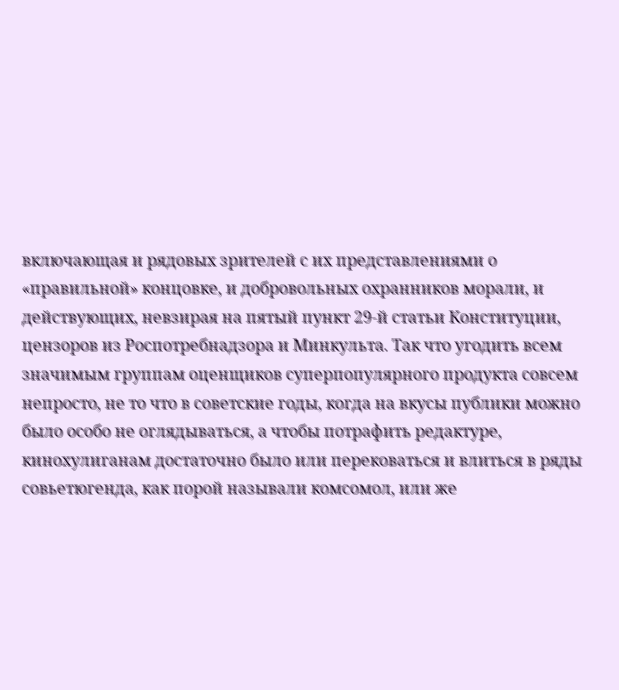включающая и рядовых зрителей с их представлениями о «правильной» концовке, и добровольных охранников морали, и действующих, невзирая на пятый пункт 29-й статьи Конституции, цензоров из Роспотребнадзора и Минкульта. Так что угодить всем значимым группам оценщиков суперпопулярного продукта совсем непросто, не то что в советские годы, когда на вкусы публики можно было особо не оглядываться, а чтобы потрафить редактуре, кинохулиганам достаточно было или перековаться и влиться в ряды совьетюгенда, как порой называли комсомол, или же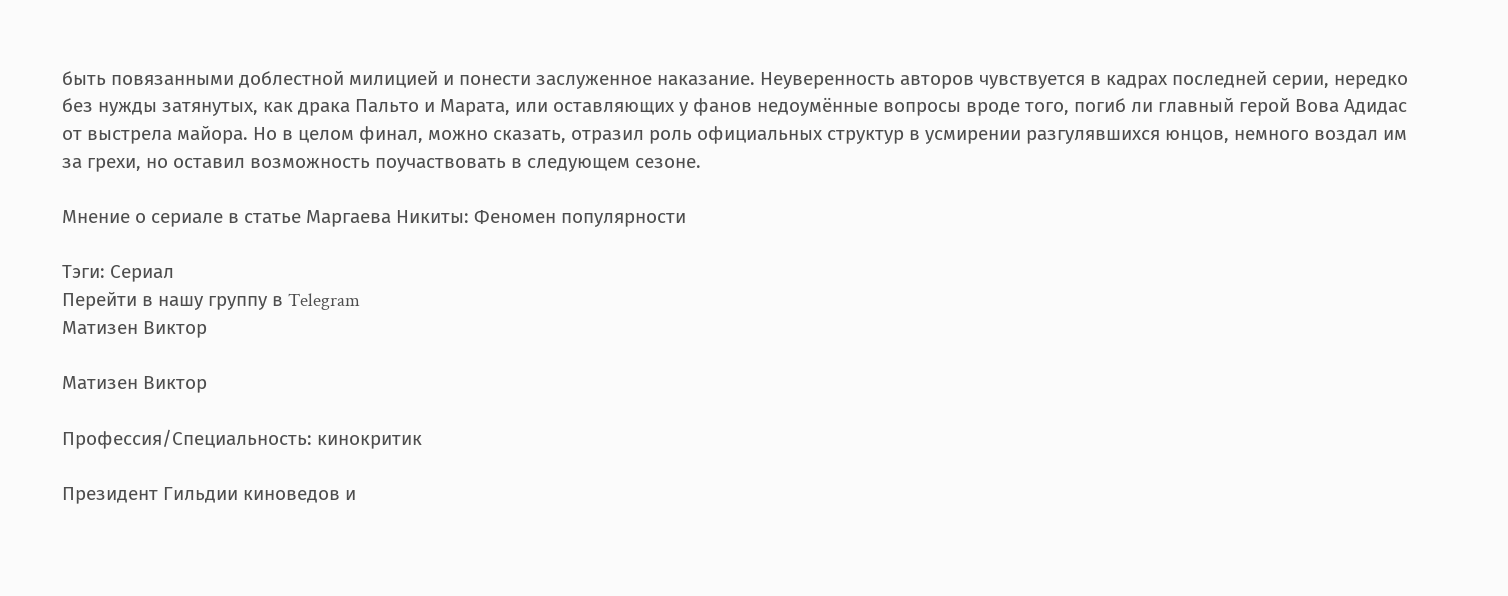быть повязанными доблестной милицией и понести заслуженное наказание. Неуверенность авторов чувствуется в кадрах последней серии, нередко без нужды затянутых, как драка Пальто и Марата, или оставляющих у фанов недоумённые вопросы вроде того, погиб ли главный герой Вова Адидас от выстрела майора. Но в целом финал, можно сказать, отразил роль официальных структур в усмирении разгулявшихся юнцов, немного воздал им за грехи, но оставил возможность поучаствовать в следующем сезоне.

Мнение о сериале в статье Маргаева Никиты: Феномен популярности

Тэги: Сериал
Перейти в нашу группу в Telegram
Матизен Виктор

Матизен Виктор

Профессия/Специальность: кинокритик

Президент Гильдии киноведов и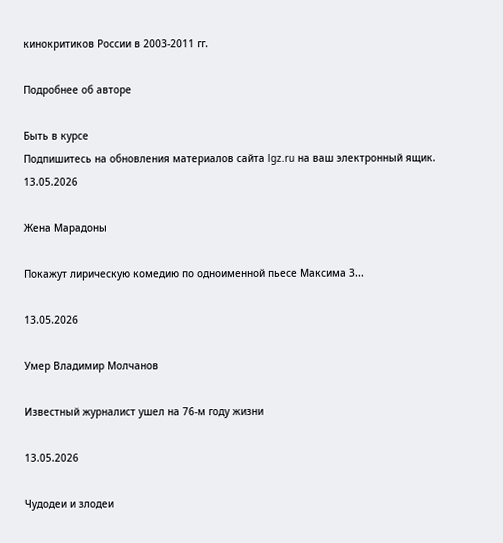кинокритиков России в 2003-2011 гг.

Подробнее об авторе

Быть в курсе
Подпишитесь на обновления материалов сайта lgz.ru на ваш электронный ящик.
13.05.2026

Жена Марадоны

Покажут лирическую комедию по одноименной пьесе Максима З...

13.05.2026

Умер Владимир Молчанов

Известный журналист ушел на 76-м году жизни

13.05.2026

Чудодеи и злодеи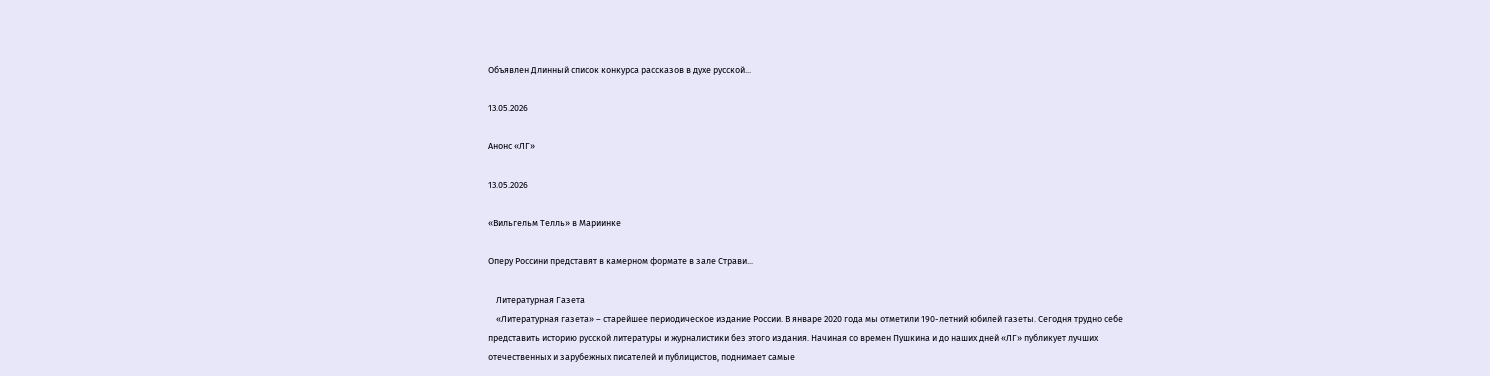Объявлен Длинный список конкурса рассказов в духе русской...

13.05.2026

Анонс «ЛГ»

13.05.2026

«Вильгельм Телль» в Мариинке

Оперу Россини представят в камерном формате в зале Страви...

    Литературная Газета
    «Литературная газета» – старейшее периодическое издание России. В январе 2020 года мы отметили 190-летний юбилей газеты. Сегодня трудно себе представить историю русской литературы и журналистики без этого издания. Начиная со времен Пушкина и до наших дней «ЛГ» публикует лучших отечественных и зарубежных писателей и публицистов, поднимает самые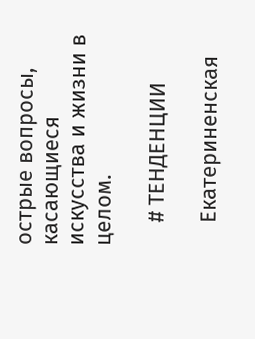острые вопросы, касающиеся искусства и жизни в целом.

    # ТЕНДЕНЦИИ

    Екатериненская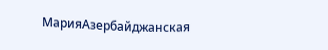МарияАзербайджанская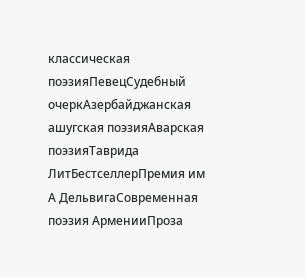классическая поэзияПевецСудебный очеркАзербайджанская ашугская поэзияАварская поэзияТаврида ЛитБестселлерПремия им А ДельвигаСовременная поэзия АрменииПроза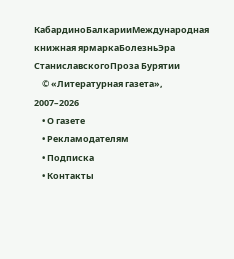КабардиноБалкарииМеждународная книжная ярмаркаБолезньЭра СтаниславскогоПроза Бурятии
    © «Литературная газета», 2007–2026
    • О газете
    • Рекламодателям
    • Подписка
    • Контакты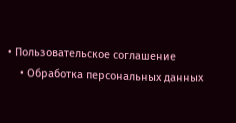• Пользовательское соглашение
    • Обработка персональных данных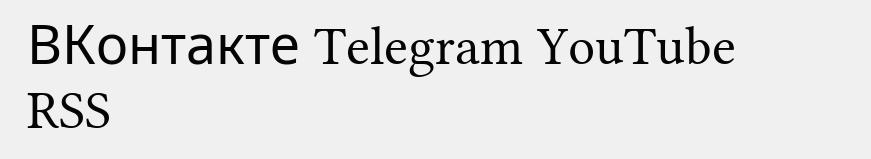ВКонтакте Telegram YouTube RSS